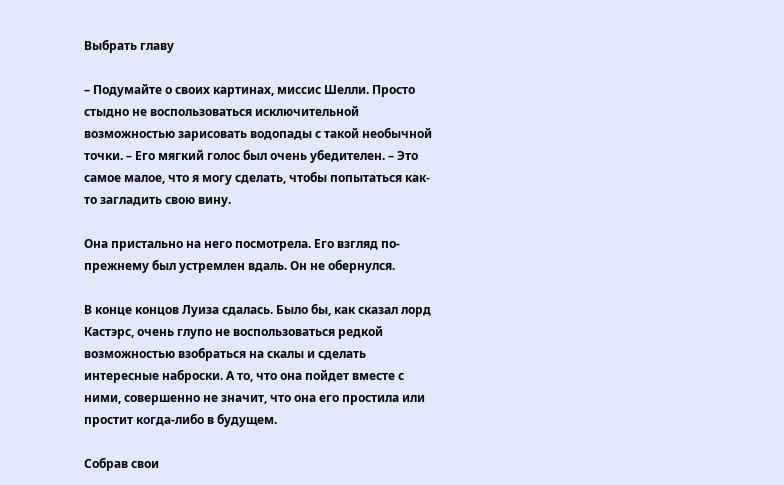Выбрать главу

– Подумайте о своих картинах, миссис Шелли. Просто стыдно не воспользоваться исключительной возможностью зарисовать водопады с такой необычной точки. – Его мягкий голос был очень убедителен. – Это самое малое, что я могу сделать, чтобы попытаться как-то загладить свою вину.

Она пристально на него посмотрела. Его взгляд по-прежнему был устремлен вдаль. Он не обернулся.

В конце концов Луиза сдалась. Было бы, как сказал лорд Кастэрс, очень глупо не воспользоваться редкой возможностью взобраться на скалы и сделать интересные наброски. А то, что она пойдет вместе с ними, совершенно не значит, что она его простила или простит когда-либо в будущем.

Собрав свои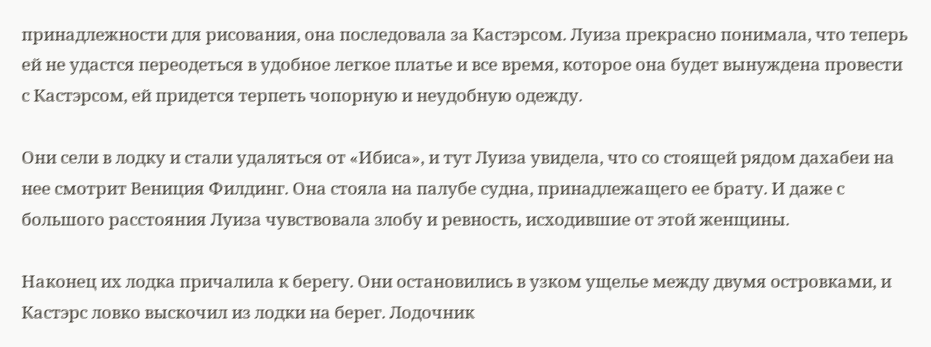принадлежности для рисования, она последовала за Кастэрсом. Луиза прекрасно понимала, что теперь ей не удастся переодеться в удобное легкое платье и все время, которое она будет вынуждена провести с Кастэрсом, ей придется терпеть чопорную и неудобную одежду.

Они сели в лодку и стали удаляться от «Ибиса», и тут Луиза увидела, что со стоящей рядом дахабеи на нее смотрит Вениция Филдинг. Она стояла на палубе судна, принадлежащего ее брату. И даже с большого расстояния Луиза чувствовала злобу и ревность, исходившие от этой женщины.

Наконец их лодка причалила к берегу. Они остановились в узком ущелье между двумя островками, и Кастэрс ловко выскочил из лодки на берег. Лодочник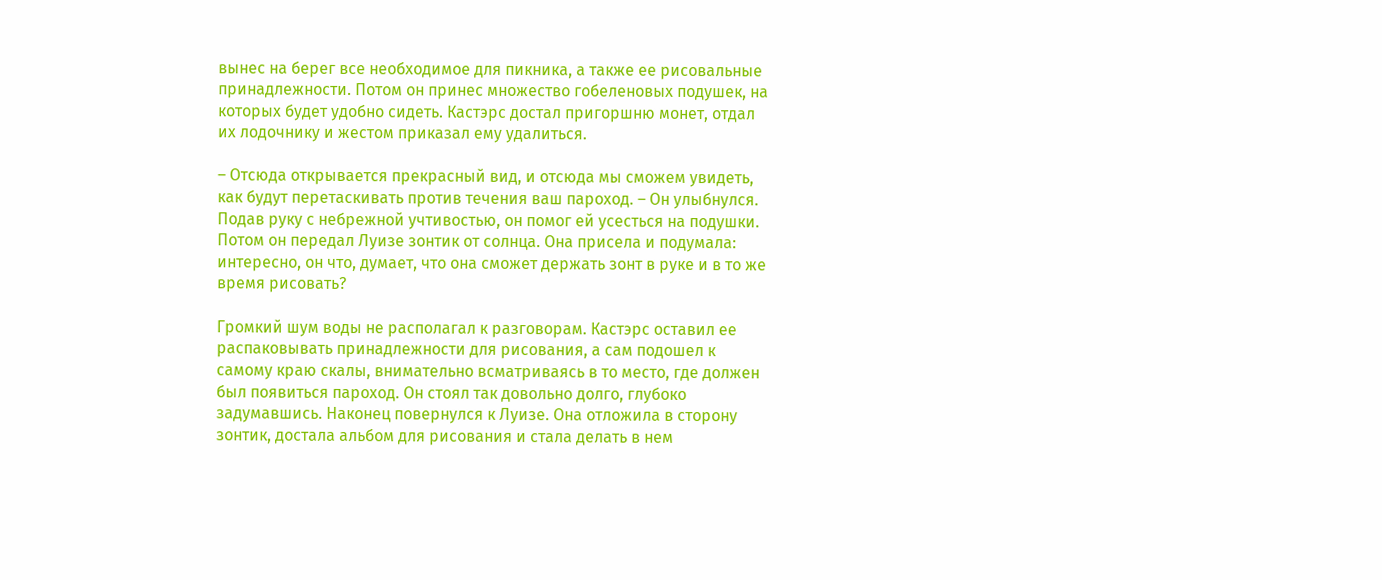вынес на берег все необходимое для пикника, а также ее рисовальные принадлежности. Потом он принес множество гобеленовых подушек, на которых будет удобно сидеть. Кастэрс достал пригоршню монет, отдал их лодочнику и жестом приказал ему удалиться.

– Отсюда открывается прекрасный вид, и отсюда мы сможем увидеть, как будут перетаскивать против течения ваш пароход. – Он улыбнулся. Подав руку с небрежной учтивостью, он помог ей усесться на подушки. Потом он передал Луизе зонтик от солнца. Она присела и подумала: интересно, он что, думает, что она сможет держать зонт в руке и в то же время рисовать?

Громкий шум воды не располагал к разговорам. Кастэрс оставил ее распаковывать принадлежности для рисования, а сам подошел к самому краю скалы, внимательно всматриваясь в то место, где должен был появиться пароход. Он стоял так довольно долго, глубоко задумавшись. Наконец повернулся к Луизе. Она отложила в сторону зонтик, достала альбом для рисования и стала делать в нем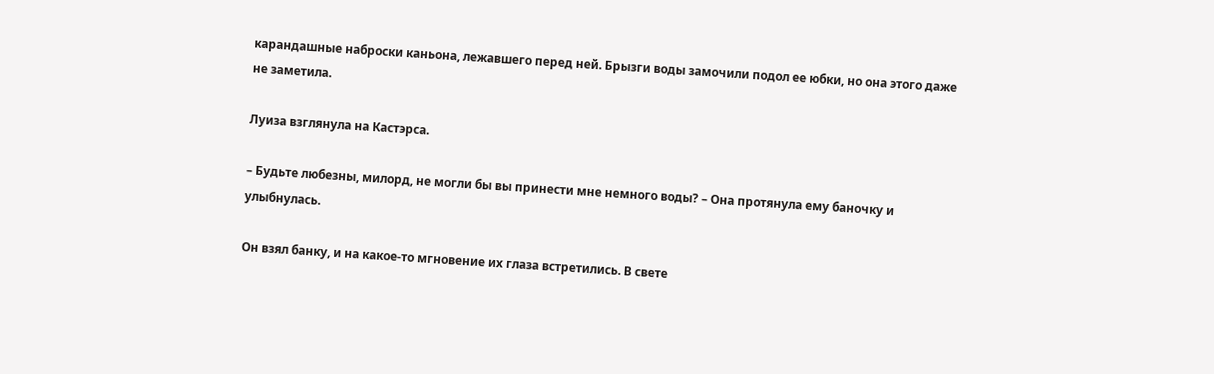карандашные наброски каньона, лежавшего перед ней. Брызги воды замочили подол ее юбки, но она этого даже не заметила.

Луиза взглянула на Кастэрса.

– Будьте любезны, милорд, не могли бы вы принести мне немного воды? – Она протянула ему баночку и улыбнулась.

Он взял банку, и на какое-то мгновение их глаза встретились. В свете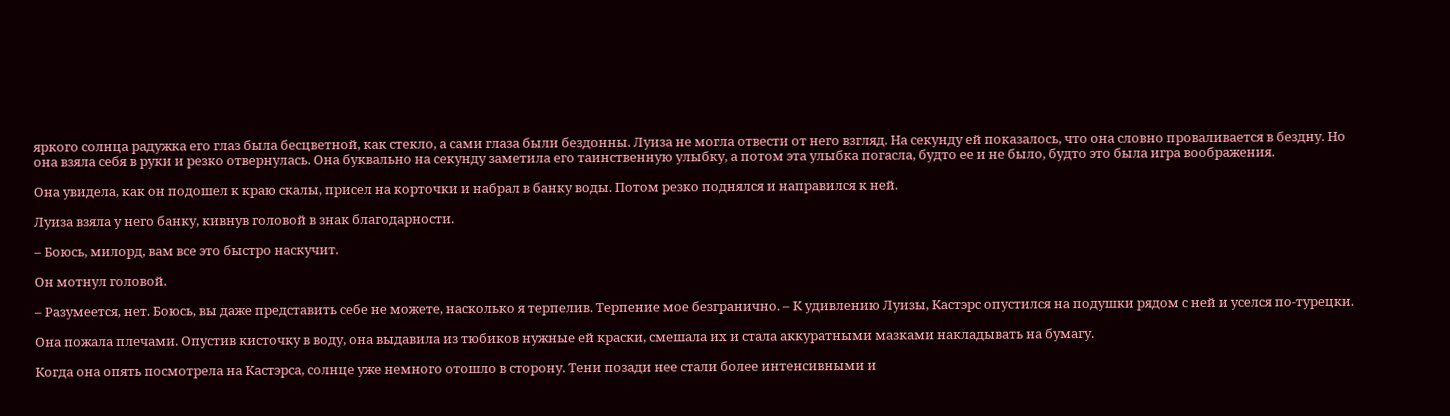яркого солнца радужка его глаз была бесцветной, как стекло, а сами глаза были бездонны. Луиза не могла отвести от него взгляд. На секунду ей показалось, что она словно проваливается в бездну. Но она взяла себя в руки и резко отвернулась. Она буквально на секунду заметила его таинственную улыбку, а потом эта улыбка погасла, будто ее и не было, будто это была игра воображения.

Она увидела, как он подошел к краю скалы, присел на корточки и набрал в банку воды. Потом резко поднялся и направился к ней.

Луиза взяла у него банку, кивнув головой в знак благодарности.

– Боюсь, милорд, вам все это быстро наскучит.

Он мотнул головой.

– Разумеется, нет. Боюсь, вы даже представить себе не можете, насколько я терпелив. Терпение мое безгранично. – К удивлению Луизы, Кастэрс опустился на подушки рядом с ней и уселся по-турецки.

Она пожала плечами. Опустив кисточку в воду, она выдавила из тюбиков нужные ей краски, смешала их и стала аккуратными мазками накладывать на бумагу.

Когда она опять посмотрела на Кастэрса, солнце уже немного отошло в сторону. Тени позади нее стали более интенсивными и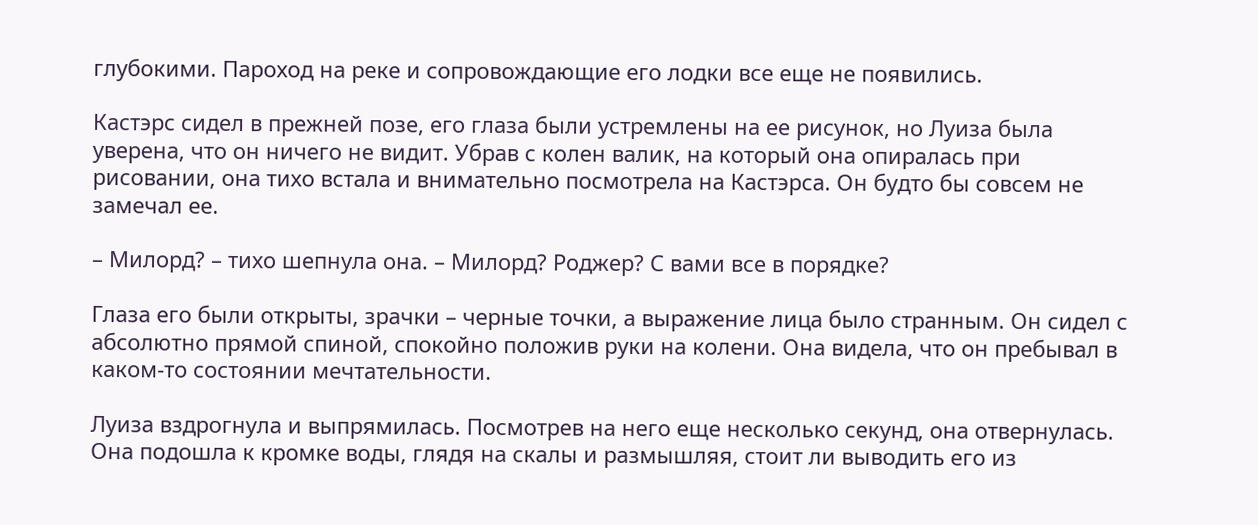глубокими. Пароход на реке и сопровождающие его лодки все еще не появились.

Кастэрс сидел в прежней позе, его глаза были устремлены на ее рисунок, но Луиза была уверена, что он ничего не видит. Убрав с колен валик, на который она опиралась при рисовании, она тихо встала и внимательно посмотрела на Кастэрса. Он будто бы совсем не замечал ее.

– Милорд? – тихо шепнула она. – Милорд? Роджер? С вами все в порядке?

Глаза его были открыты, зрачки – черные точки, а выражение лица было странным. Он сидел с абсолютно прямой спиной, спокойно положив руки на колени. Она видела, что он пребывал в каком-то состоянии мечтательности.

Луиза вздрогнула и выпрямилась. Посмотрев на него еще несколько секунд, она отвернулась. Она подошла к кромке воды, глядя на скалы и размышляя, стоит ли выводить его из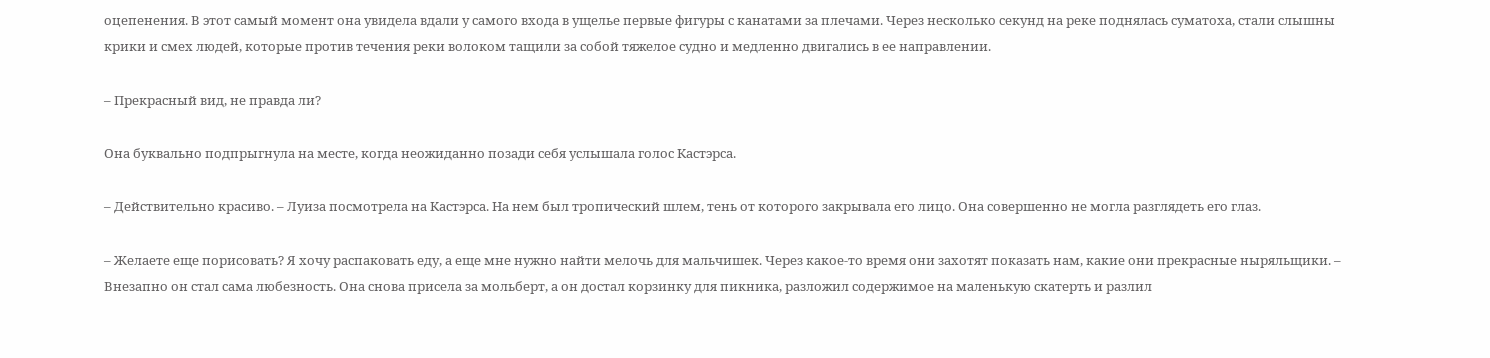оцепенения. В этот самый момент она увидела вдали у самого входа в ущелье первые фигуры с канатами за плечами. Через несколько секунд на реке поднялась суматоха, стали слышны крики и смех людей, которые против течения реки волоком тащили за собой тяжелое судно и медленно двигались в ее направлении.

– Прекрасный вид, не правда ли?

Она буквально подпрыгнула на месте, когда неожиданно позади себя услышала голос Кастэрса.

– Действительно красиво. – Луиза посмотрела на Кастэрса. На нем был тропический шлем, тень от которого закрывала его лицо. Она совершенно не могла разглядеть его глаз.

– Желаете еще порисовать? Я хочу распаковать еду, а еще мне нужно найти мелочь для мальчишек. Через какое-то время они захотят показать нам, какие они прекрасные ныряльщики. – Внезапно он стал сама любезность. Она снова присела за мольберт, а он достал корзинку для пикника, разложил содержимое на маленькую скатерть и разлил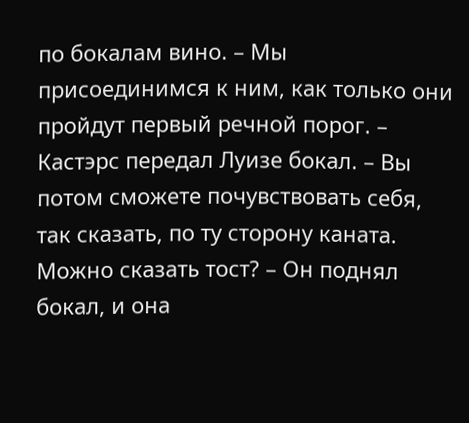по бокалам вино. – Мы присоединимся к ним, как только они пройдут первый речной порог. – Кастэрс передал Луизе бокал. – Вы потом сможете почувствовать себя, так сказать, по ту сторону каната. Можно сказать тост? – Он поднял бокал, и она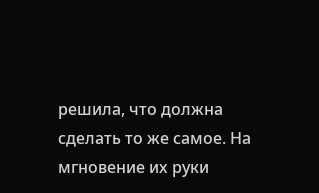решила, что должна сделать то же самое. На мгновение их руки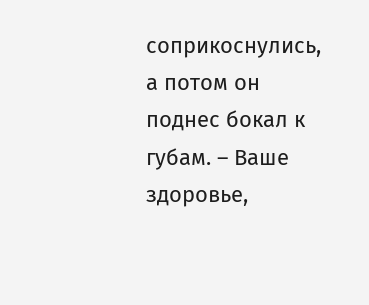соприкоснулись, а потом он поднес бокал к губам. – Ваше здоровье,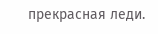прекрасная леди.